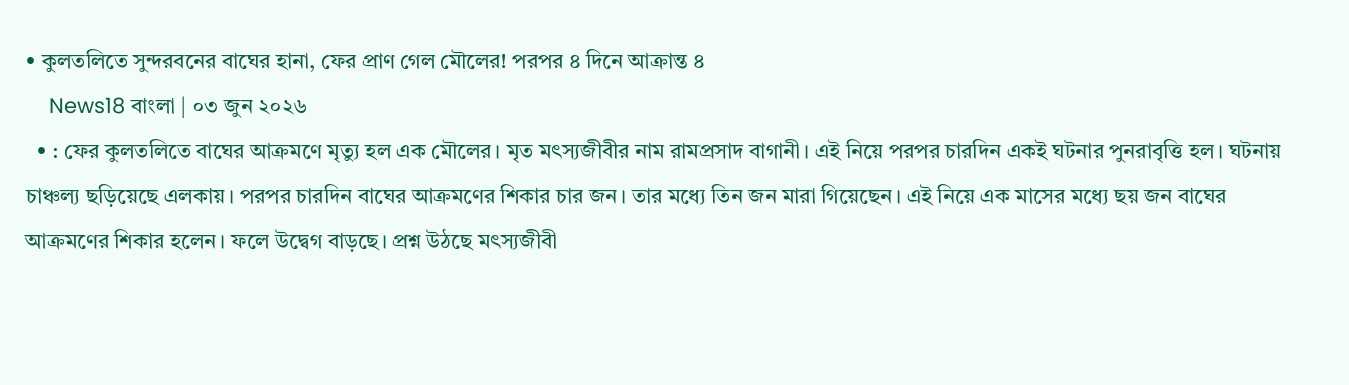• কুলতলিতে সুন্দরবনের বাঘের হানা, ফের প্রাণ গেল মৌলের! পরপর ৪ দিনে আক্রান্ত ৪
    News18 বাংলা | ০৩ জুন ২০২৬
  • : ফের কুলতলিতে বাঘের আক্রমণে মৃত্যু হল এক মৌলের। মৃত মৎস্যজীবীর নাম রামপ্রসাদ বাগানী। এই নিয়ে পরপর চারদিন একই ঘটনার পুনরাবৃত্তি হল। ঘটনায় চাঞ্চল্য ছড়িয়েছে এলকায়। পরপর চারদিন বাঘের আক্রমণের শিকার চার জন। তার মধ্যে তিন জন মারা গিয়েছেন। এই নিয়ে এক মাসের মধ্যে ছয় জন বাঘের আক্রমণের শিকার হলেন। ফলে উদ্বেগ বাড়ছে। প্রশ্ন উঠছে মৎস্যজীবী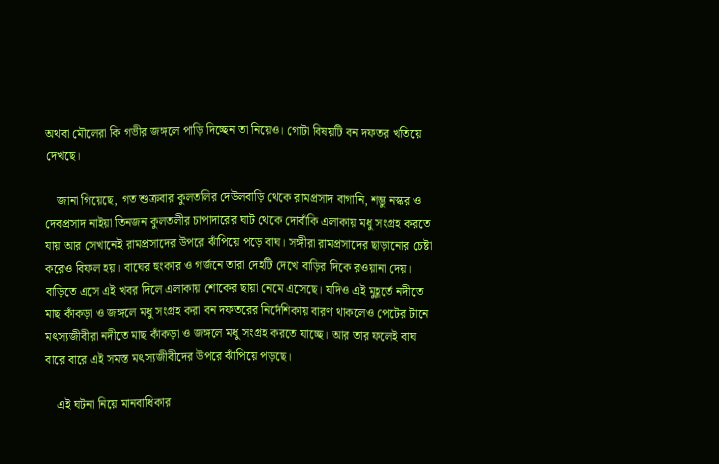অথবা মৌলেরা কি গভীর জঙ্গলে পাড়ি দিচ্ছেন তা নিয়েও। গোটা বিষয়টি বন দফতর খতিয়ে দেখছে।

    জানা গিয়েছে, গত শুক্রবার কুলতলির দেউলবাড়ি থেকে রামপ্রসাদ বাগানি, শম্ভু নস্কর ও দেবপ্রসাদ নাইয়া তিনজন কুলতলীর চাপাদারের ঘাট থেকে দোবাঁকি এলাকায় মধু সংগ্রহ করতে যায় আর সেখানেই রামপ্রসাদের উপরে ঝাঁপিয়ে পড়ে বাঘ। সঙ্গীরা রামপ্রসাদের ছাড়ানোর চেষ্টা করেও বিফল হয়। বাঘের হুংকার ও গর্জনে তারা দেহটি দেখে বাড়ির দিকে রওয়ানা দেয়। বাড়িতে এসে এই খবর দিলে এলাকায় শোকের ছায়া নেমে এসেছে। যদিও এই মুহূর্তে নদীতে মাছ কাঁকড়া ও জঙ্গলে মধু সংগ্রহ করা বন দফতরের নির্দেশিকায় বারণ থাকলেও পেটের টানে মৎস্যজীবীরা নদীতে মাছ কাঁকড়া ও জঙ্গলে মধু সংগ্রহ করতে যাচ্ছে। আর তার ফলেই বাঘ বারে বারে এই সমস্ত মৎস্যজীবীদের উপরে ঝাঁপিয়ে পড়ছে।

    এই ঘটনা নিয়ে মানবাধিকার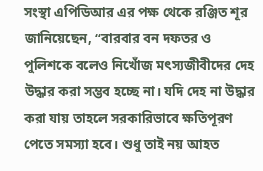সংস্থা এপিডিআর এর পক্ষ থেকে রঞ্জিত শূর জানিয়েছেন, “বারবার বন দফতর ও পুলিশকে বলেও নিখোঁজ মৎস্যজীবীদের দেহ উদ্ধার করা সম্ভব হচ্ছে না। যদি দেহ না উদ্ধার করা যায় তাহলে সরকারিভাবে ক্ষতিপূরণ পেতে সমস্যা হবে। শুধু তাই নয় আহত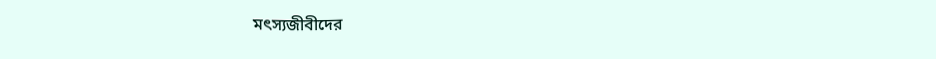মৎস্যজীবীদের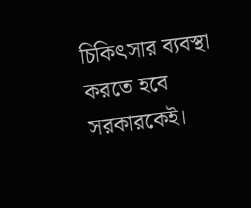চিকিৎসার ব্যবস্থা করতে হবে সরকারকেই।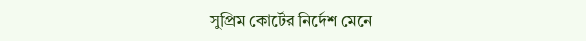সুপ্রিম কোর্টের নির্দেশ মেনে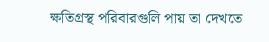ক্ষতিগ্রস্থ পরিবারগুলি পায় তা দেখতে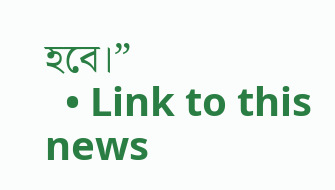হবে।”
  • Link to this news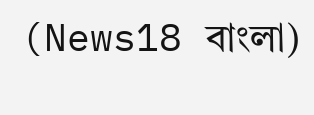(News18 বাংলা)